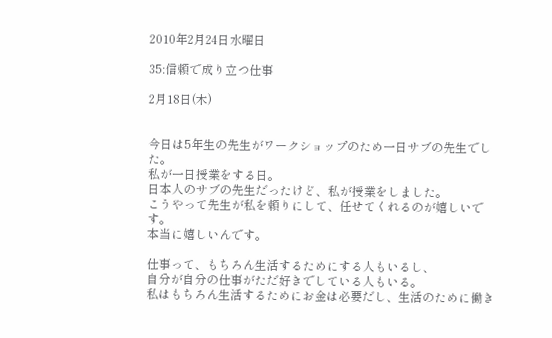2010年2月24日水曜日

35:信頼で成り立つ仕事

2月18日(木)


今日は5年生の先生がワークショップのため一日サブの先生でした。
私が一日授業をする日。
日本人のサブの先生だったけど、私が授業をしました。
こうやって先生が私を頼りにして、任せてくれるのが嬉しいです。
本当に嬉しいんです。

仕事って、もちろん生活するためにする人もいるし、
自分が自分の仕事がただ好きでしている人もいる。
私はもちろん生活するためにお金は必要だし、生活のために働き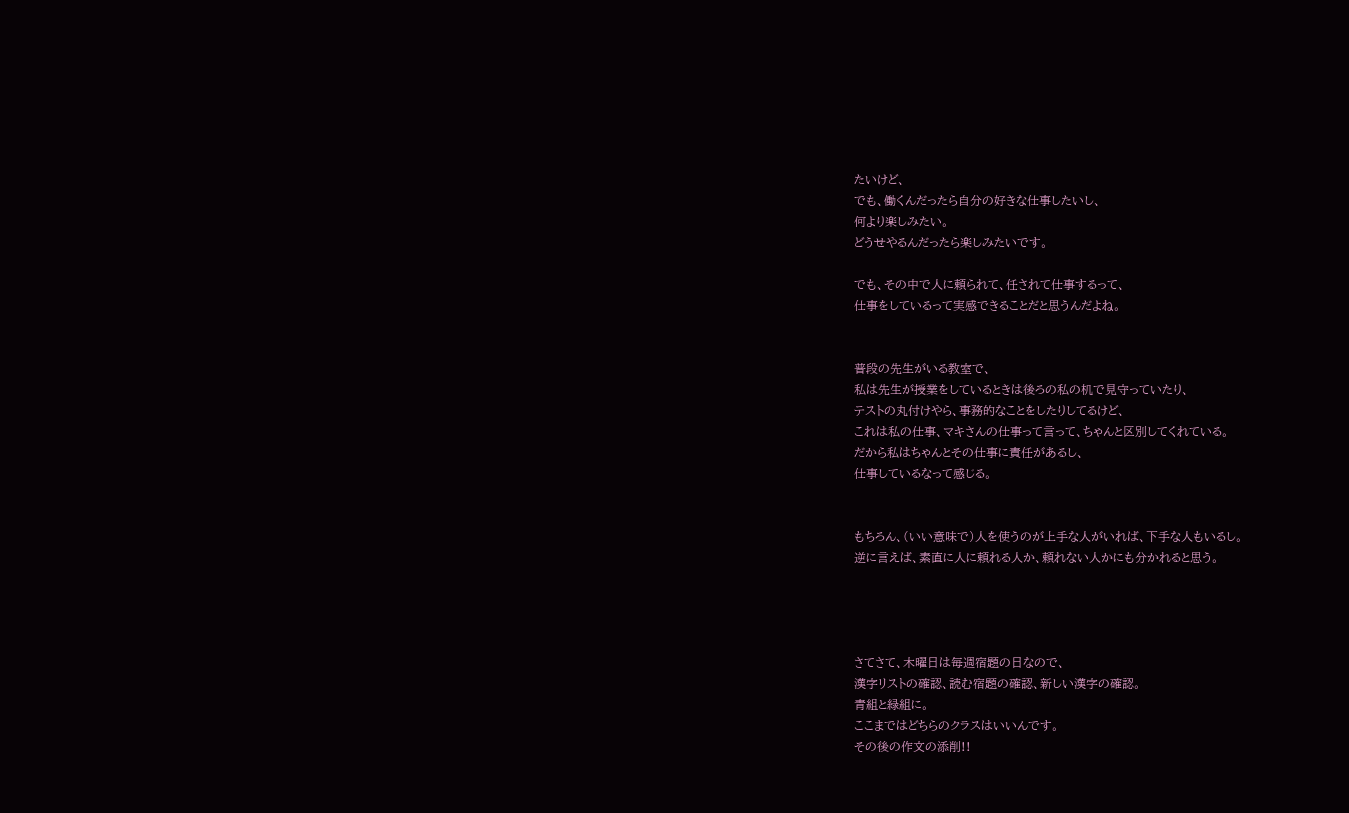たいけど、
でも、働くんだったら自分の好きな仕事したいし、
何より楽しみたい。
どうせやるんだったら楽しみたいです。

でも、その中で人に頼られて、任されて仕事するって、
仕事をしているって実感できることだと思うんだよね。


普段の先生がいる教室で、
私は先生が授業をしているときは後ろの私の机で見守っていたり、
テストの丸付けやら、事務的なことをしたりしてるけど、
これは私の仕事、マキさんの仕事って言って、ちゃんと区別してくれている。
だから私はちゃんとその仕事に責任があるし、
仕事しているなって感じる。


もちろん、(いい意味で)人を使うのが上手な人がいれば、下手な人もいるし。
逆に言えば、素直に人に頼れる人か、頼れない人かにも分かれると思う。




さてさて、木曜日は毎週宿題の日なので、
漢字リストの確認、読む宿題の確認、新しい漢字の確認。
青組と緑組に。
ここまではどちらのクラスはいいんです。
その後の作文の添削!!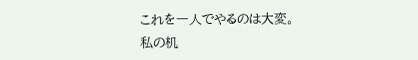これを一人でやるのは大変。
私の机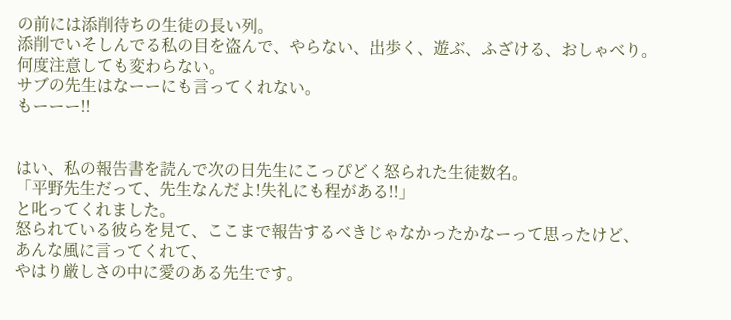の前には添削待ちの生徒の長い列。
添削でいそしんでる私の目を盗んで、やらない、出歩く、遊ぶ、ふざける、おしゃべり。
何度注意しても変わらない。
サブの先生はなーーにも言ってくれない。
もーーー!!


はい、私の報告書を読んで次の日先生にこっぴどく怒られた生徒数名。
「平野先生だって、先生なんだよ!失礼にも程がある!!」
と叱ってくれました。
怒られている彼らを見て、ここまで報告するべきじゃなかったかなーって思ったけど、
あんな風に言ってくれて、
やはり厳しさの中に愛のある先生です。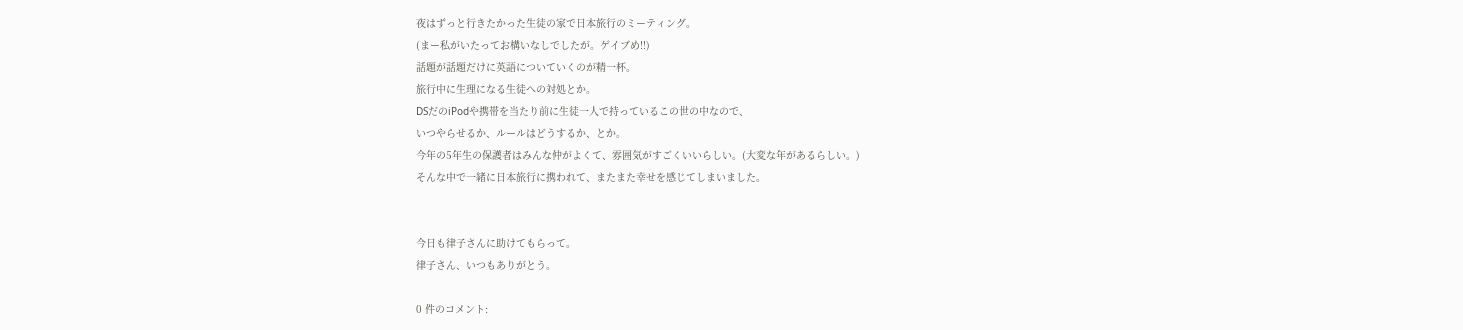夜はずっと行きたかった生徒の家で日本旅行のミーティング。
(まー私がいたってお構いなしでしたが。ゲイブめ!!)
話題が話題だけに英語についていくのが精一杯。
旅行中に生理になる生徒への対処とか。
DSだのiPodや携帯を当たり前に生徒一人で持っているこの世の中なので、
いつやらせるか、ルールはどうするか、とか。
今年の5年生の保護者はみんな仲がよくて、雰囲気がすごくいいらしい。(大変な年があるらしい。)
そんな中で一緒に日本旅行に携われて、またまた幸せを感じてしまいました。


今日も律子さんに助けてもらって。
律子さん、いつもありがとう。

0 件のコメント: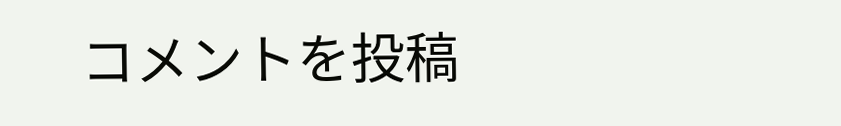コメントを投稿